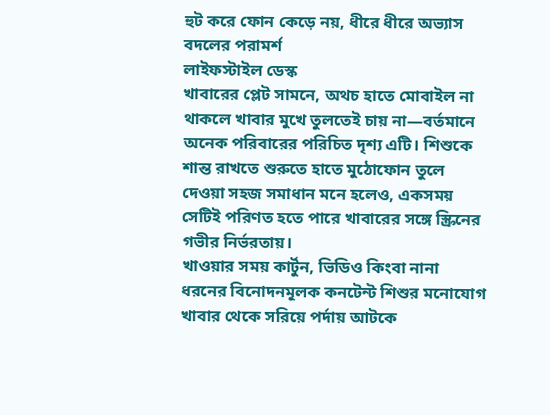হুট করে ফোন কেড়ে নয়, ধীরে ধীরে অভ্যাস বদলের পরামর্শ
লাইফস্টাইল ডেস্ক
খাবারের প্লেট সামনে, অথচ হাতে মোবাইল না থাকলে খাবার মুখে তুলতেই চায় না—বর্তমানে অনেক পরিবারের পরিচিত দৃশ্য এটি। শিশুকে শান্ত রাখতে শুরুতে হাতে মুঠোফোন তুলে দেওয়া সহজ সমাধান মনে হলেও, একসময় সেটিই পরিণত হতে পারে খাবারের সঙ্গে স্ক্রিনের গভীর নির্ভরতায়।
খাওয়ার সময় কার্টুন, ভিডিও কিংবা নানা ধরনের বিনোদনমূলক কনটেন্ট শিশুর মনোযোগ খাবার থেকে সরিয়ে পর্দায় আটকে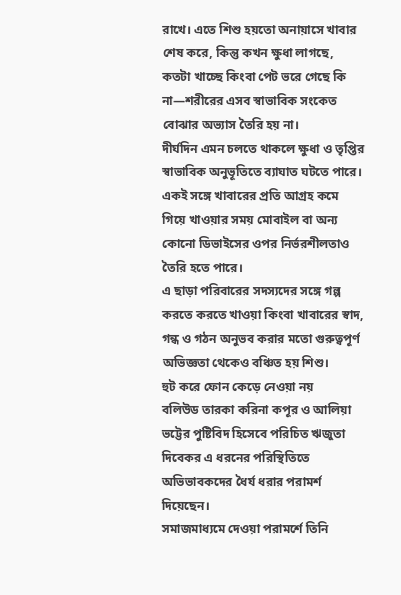রাখে। এতে শিশু হয়তো অনায়াসে খাবার শেষ করে, কিন্তু কখন ক্ষুধা লাগছে, কতটা খাচ্ছে কিংবা পেট ভরে গেছে কি না—শরীরের এসব স্বাভাবিক সংকেত বোঝার অভ্যাস তৈরি হয় না।
দীর্ঘদিন এমন চলতে থাকলে ক্ষুধা ও তৃপ্তির স্বাভাবিক অনুভূতিতে ব্যাঘাত ঘটতে পারে। একই সঙ্গে খাবারের প্রতি আগ্রহ কমে গিয়ে খাওয়ার সময় মোবাইল বা অন্য কোনো ডিভাইসের ওপর নির্ভরশীলতাও তৈরি হতে পারে।
এ ছাড়া পরিবারের সদস্যদের সঙ্গে গল্প করতে করতে খাওয়া কিংবা খাবারের স্বাদ, গন্ধ ও গঠন অনুভব করার মতো গুরুত্বপূর্ণ অভিজ্ঞতা থেকেও বঞ্চিত হয় শিশু।
হুট করে ফোন কেড়ে নেওয়া নয়
বলিউড তারকা করিনা কপূর ও আলিয়া ভট্টের পুষ্টিবিদ হিসেবে পরিচিত ঋজুতা দিবেকর এ ধরনের পরিস্থিতিতে অভিভাবকদের ধৈর্য ধরার পরামর্শ দিয়েছেন।
সমাজমাধ্যমে দেওয়া পরামর্শে তিনি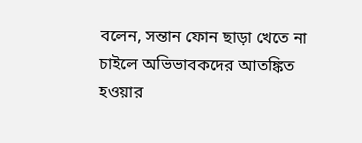বলেন, সন্তান ফোন ছাড়া খেতে না চাইলে অভিভাবকদের আতঙ্কিত হওয়ার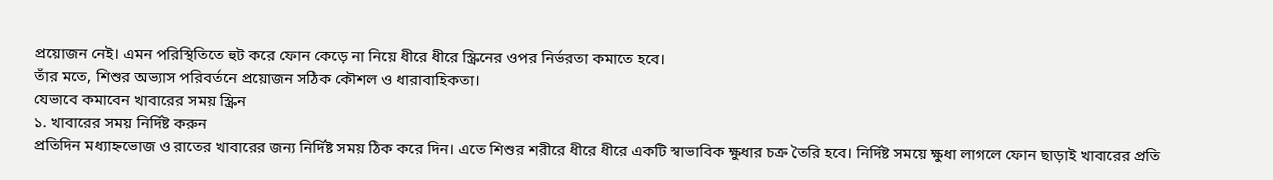প্রয়োজন নেই। এমন পরিস্থিতিতে হুট করে ফোন কেড়ে না নিয়ে ধীরে ধীরে স্ক্রিনের ওপর নির্ভরতা কমাতে হবে।
তাঁর মতে, শিশুর অভ্যাস পরিবর্তনে প্রয়োজন সঠিক কৌশল ও ধারাবাহিকতা।
যেভাবে কমাবেন খাবারের সময় স্ক্রিন
১. খাবারের সময় নির্দিষ্ট করুন
প্রতিদিন মধ্যাহ্নভোজ ও রাতের খাবারের জন্য নির্দিষ্ট সময় ঠিক করে দিন। এতে শিশুর শরীরে ধীরে ধীরে একটি স্বাভাবিক ক্ষুধার চক্র তৈরি হবে। নির্দিষ্ট সময়ে ক্ষুধা লাগলে ফোন ছাড়াই খাবারের প্রতি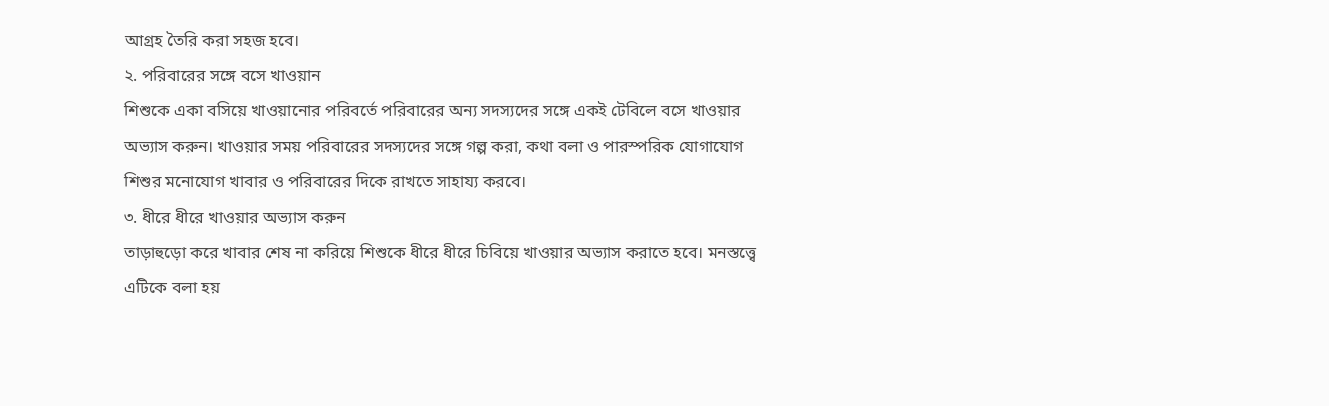আগ্রহ তৈরি করা সহজ হবে।
২. পরিবারের সঙ্গে বসে খাওয়ান
শিশুকে একা বসিয়ে খাওয়ানোর পরিবর্তে পরিবারের অন্য সদস্যদের সঙ্গে একই টেবিলে বসে খাওয়ার অভ্যাস করুন। খাওয়ার সময় পরিবারের সদস্যদের সঙ্গে গল্প করা, কথা বলা ও পারস্পরিক যোগাযোগ শিশুর মনোযোগ খাবার ও পরিবারের দিকে রাখতে সাহায্য করবে।
৩. ধীরে ধীরে খাওয়ার অভ্যাস করুন
তাড়াহুড়ো করে খাবার শেষ না করিয়ে শিশুকে ধীরে ধীরে চিবিয়ে খাওয়ার অভ্যাস করাতে হবে। মনস্তত্ত্বে এটিকে বলা হয়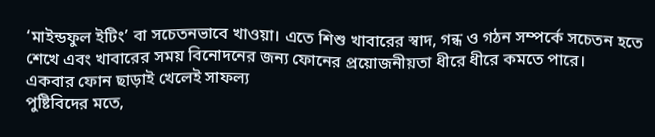‘মাইন্ডফুল ইটিং’ বা সচেতনভাবে খাওয়া। এতে শিশু খাবারের স্বাদ, গন্ধ ও গঠন সম্পর্কে সচেতন হতে শেখে এবং খাবারের সময় বিনোদনের জন্য ফোনের প্রয়োজনীয়তা ধীরে ধীরে কমতে পারে।
একবার ফোন ছাড়াই খেলেই সাফল্য
পুষ্টিবিদের মতে,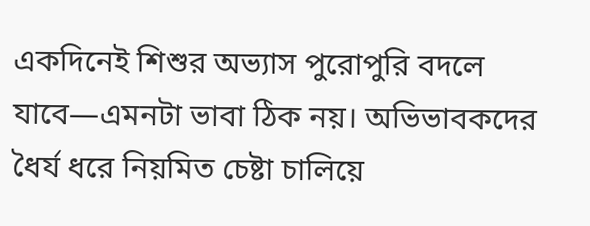একদিনেই শিশুর অভ্যাস পুরোপুরি বদলে যাবে—এমনটা ভাবা ঠিক নয়। অভিভাবকদের ধৈর্য ধরে নিয়মিত চেষ্টা চালিয়ে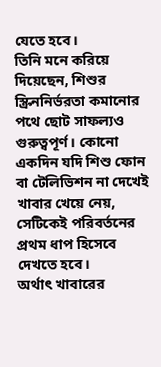যেতে হবে।
তিনি মনে করিয়ে দিয়েছেন, শিশুর স্ক্রিননির্ভরতা কমানোর পথে ছোট সাফল্যও গুরুত্বপূর্ণ। কোনো একদিন যদি শিশু ফোন বা টেলিভিশন না দেখেই খাবার খেয়ে নেয়, সেটিকেই পরিবর্তনের প্রথম ধাপ হিসেবে দেখতে হবে।
অর্থাৎ খাবারের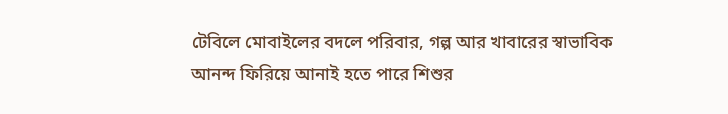টেবিলে মোবাইলের বদলে পরিবার, গল্প আর খাবারের স্বাভাবিক আনন্দ ফিরিয়ে আনাই হতে পারে শিশুর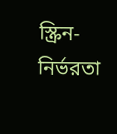স্ক্রিন-নির্ভরতা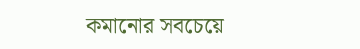কমানোর সবচেয়ে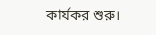কার্যকর শুরু।